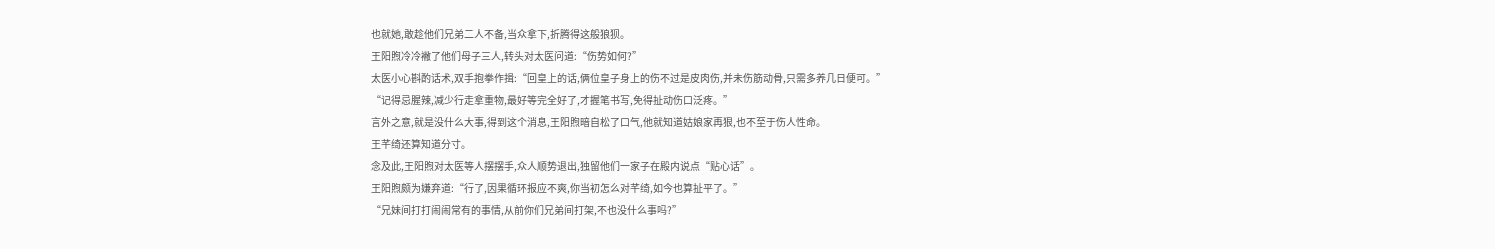也就她,敢趁他们兄弟二人不备,当众拿下,折腾得这般狼狈。
王阳煦冷冷襒了他们母子三人,转头对太医问道:“伤势如何?”
太医小心斟酌话术,双手抱拳作揖:“回皇上的话,俩位皇子身上的伤不过是皮肉伤,并未伤筋动骨,只需多养几日便可。”
“记得忌腥辣,减少行走拿重物,最好等完全好了,才握笔书写,免得扯动伤口泛疼。”
言外之意,就是没什么大事,得到这个消息,王阳煦暗自松了口气,他就知道姑娘家再狠,也不至于伤人性命。
王芊绮还算知道分寸。
念及此,王阳煦对太医等人摆摆手,众人顺势退出,独留他们一家子在殿内说点“贴心话”。
王阳煦颇为嫌弃道:“行了,因果循环报应不爽,你当初怎么对芊绮,如今也算扯平了。”
“兄妹间打打闹闹常有的事情,从前你们兄弟间打架,不也没什么事吗?”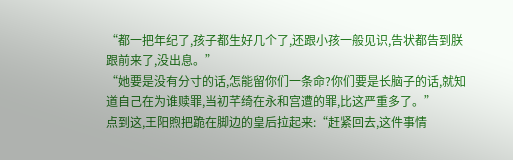“都一把年纪了,孩子都生好几个了,还跟小孩一般见识,告状都告到朕跟前来了,没出息。”
“她要是没有分寸的话,怎能留你们一条命?你们要是长脑子的话,就知道自己在为谁赎罪,当初芊绮在永和宫遭的罪,比这严重多了。”
点到这,王阳煦把跪在脚边的皇后拉起来:“赶紧回去,这件事情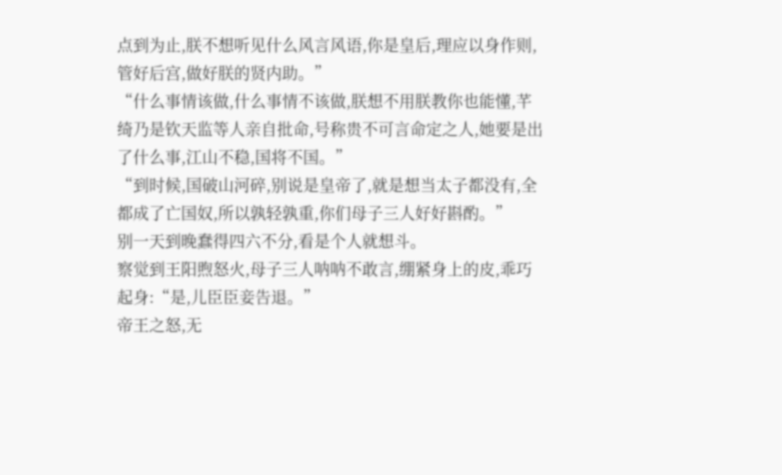点到为止,朕不想听见什么风言风语,你是皇后,理应以身作则,管好后宫,做好朕的贤内助。”
“什么事情该做,什么事情不该做,朕想不用朕教你也能懂,芊绮乃是钦天监等人亲自批命,号称贵不可言命定之人,她要是出了什么事,江山不稳,国将不国。”
“到时候,国破山河碎,别说是皇帝了,就是想当太子都没有,全都成了亡国奴,所以孰轻孰重,你们母子三人好好斟酌。”
别一天到晚蠢得四六不分,看是个人就想斗。
察觉到王阳煦怒火,母子三人呐呐不敢言,绷紧身上的皮,乖巧起身:“是,儿臣臣妾告退。”
帝王之怒,无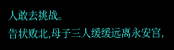人敢去挑战。
告状败北,母子三人缓缓远离永安宫,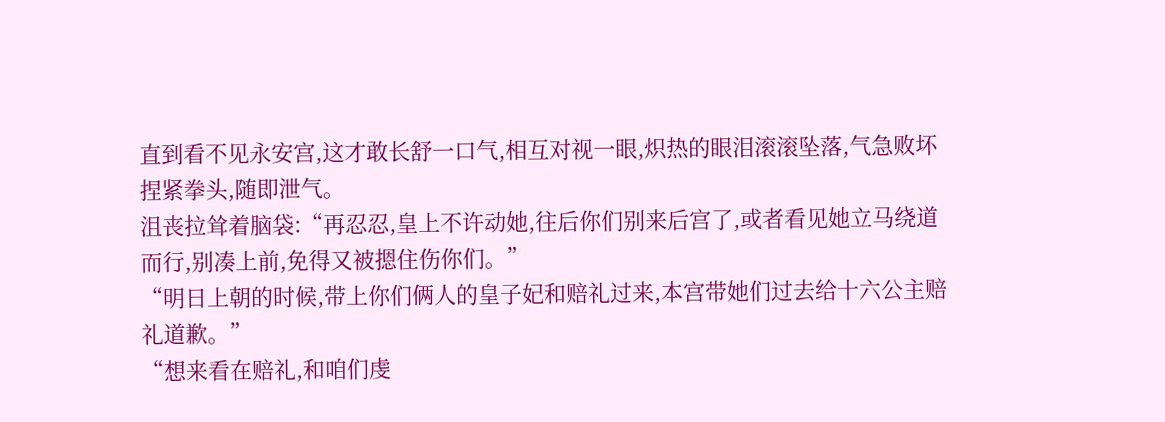直到看不见永安宫,这才敢长舒一口气,相互对视一眼,炽热的眼泪滚滚坠落,气急败坏捏紧拳头,随即泄气。
沮丧拉耸着脑袋:“再忍忍,皇上不许动她,往后你们别来后宫了,或者看见她立马绕道而行,别凑上前,免得又被摁住伤你们。”
“明日上朝的时候,带上你们俩人的皇子妃和赔礼过来,本宫带她们过去给十六公主赔礼道歉。”
“想来看在赔礼,和咱们虔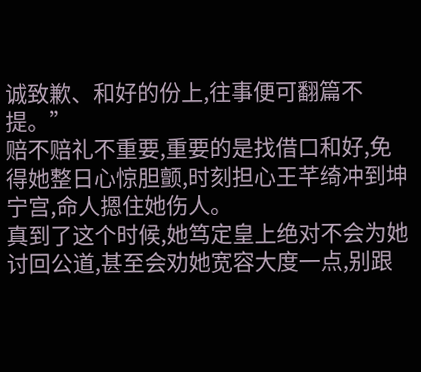诚致歉、和好的份上,往事便可翻篇不提。”
赔不赔礼不重要,重要的是找借口和好,免得她整日心惊胆颤,时刻担心王芊绮冲到坤宁宫,命人摁住她伤人。
真到了这个时候,她笃定皇上绝对不会为她讨回公道,甚至会劝她宽容大度一点,别跟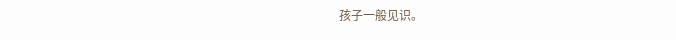孩子一般见识。